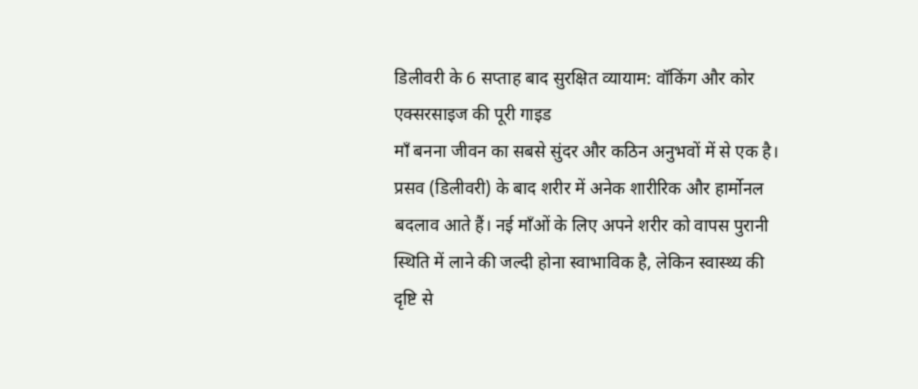डिलीवरी के 6 सप्ताह बाद सुरक्षित व्यायाम: वॉकिंग और कोर एक्सरसाइज की पूरी गाइड
माँ बनना जीवन का सबसे सुंदर और कठिन अनुभवों में से एक है। प्रसव (डिलीवरी) के बाद शरीर में अनेक शारीरिक और हार्मोनल बदलाव आते हैं। नई माँओं के लिए अपने शरीर को वापस पुरानी स्थिति में लाने की जल्दी होना स्वाभाविक है, लेकिन स्वास्थ्य की दृष्टि से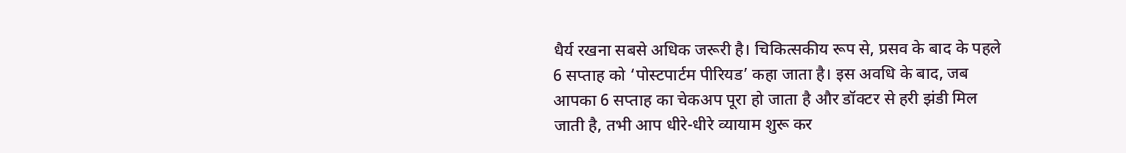धैर्य रखना सबसे अधिक जरूरी है। चिकित्सकीय रूप से, प्रसव के बाद के पहले 6 सप्ताह को ‘पोस्टपार्टम पीरियड’ कहा जाता है। इस अवधि के बाद, जब आपका 6 सप्ताह का चेकअप पूरा हो जाता है और डॉक्टर से हरी झंडी मिल जाती है, तभी आप धीरे-धीरे व्यायाम शुरू कर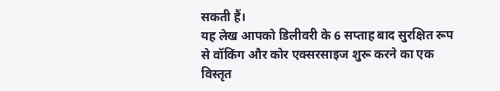सकती हैं।
यह लेख आपको डिलीवरी के 6 सप्ताह बाद सुरक्षित रूप से वॉकिंग और कोर एक्सरसाइज शुरू करने का एक विस्तृत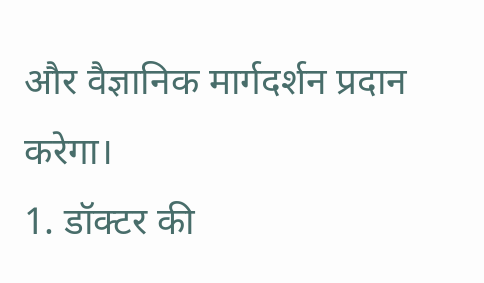और वैज्ञानिक मार्गदर्शन प्रदान करेगा।
1. डॉक्टर की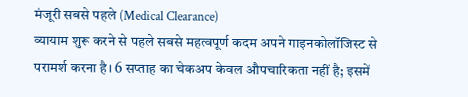मंजूरी सबसे पहले (Medical Clearance)
व्यायाम शुरू करने से पहले सबसे महत्वपूर्ण कदम अपने गाइनकोलॉजिस्ट से परामर्श करना है। 6 सप्ताह का चेकअप केवल औपचारिकता नहीं है; इसमें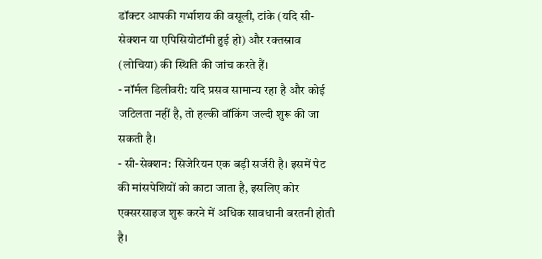डॉक्टर आपकी गर्भाशय की वसूली, टांके (यदि सी-सेक्शन या एपिसियोटॉमी हुई हो) और रक्तस्राव (लोचिया) की स्थिति की जांच करते हैं।
- नॉर्मल डिलीवरी: यदि प्रसव सामान्य रहा है और कोई जटिलता नहीं है, तो हल्की वॉकिंग जल्दी शुरू की जा सकती है।
- सी-सेक्शन: सिजेरियन एक बड़ी सर्जरी है। इसमें पेट की मांसपेशियों को काटा जाता है, इसलिए कोर एक्सरसाइज शुरू करने में अधिक सावधानी बरतनी होती है।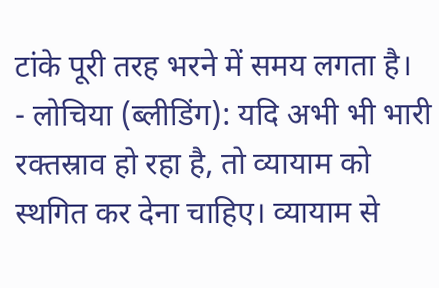टांके पूरी तरह भरने में समय लगता है।
- लोचिया (ब्लीडिंग): यदि अभी भी भारी रक्तस्राव हो रहा है, तो व्यायाम को स्थगित कर देना चाहिए। व्यायाम से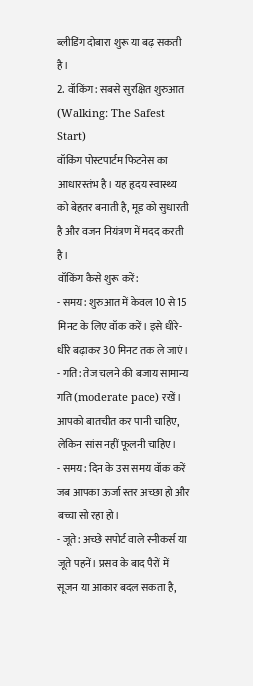ब्लीडिंग दोबारा शुरू या बढ़ सकती है।
2. वॉकिंग: सबसे सुरक्षित शुरुआत (Walking: The Safest Start)
वॉकिंग पोस्टपार्टम फिटनेस का आधारस्तंभ है। यह हृदय स्वास्थ्य को बेहतर बनाती है, मूड को सुधारती है और वजन नियंत्रण में मदद करती है।
वॉकिंग कैसे शुरू करें:
- समय: शुरुआत में केवल 10 से 15 मिनट के लिए वॉक करें। इसे धीरे-धीरे बढ़ाकर 30 मिनट तक ले जाएं।
- गति: तेज चलने की बजाय सामान्य गति (moderate pace) रखें। आपको बातचीत कर पानी चाहिए, लेकिन सांस नहीं फूलनी चाहिए।
- समय: दिन के उस समय वॉक करें जब आपका ऊर्जा स्तर अच्छा हो और बच्चा सो रहा हो।
- जूते: अच्छे सपोर्ट वाले स्नीकर्स या जूते पहनें। प्रसव के बाद पैरों में सूजन या आकार बदल सकता है,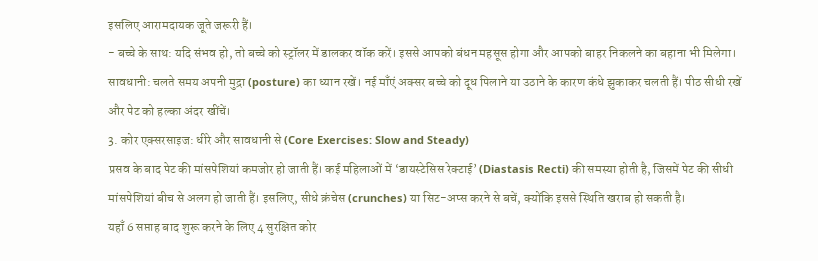इसलिए आरामदायक जूते जरूरी हैं।
- बच्चे के साथ: यदि संभव हो, तो बच्चे को स्ट्रॉलर में डालकर वॉक करें। इससे आपको बंधन महसूस होगा और आपको बाहर निकलने का बहाना भी मिलेगा।
सावधानी: चलते समय अपनी मुद्रा (posture) का ध्यान रखें। नई माँएं अक्सर बच्चे को दूध पिलाने या उठाने के कारण कंधे झुकाकर चलती हैं। पीठ सीधी रखें और पेट को हल्का अंदर खींचें।
3. कोर एक्सरसाइज: धीरे और सावधानी से (Core Exercises: Slow and Steady)
प्रसव के बाद पेट की मांसपेशियां कमजोर हो जाती हैं। कई महिलाओं में ‘डायस्टेसिस रेक्टाई’ (Diastasis Recti) की समस्या होती है, जिसमें पेट की सीधी मांसपेशियां बीच से अलग हो जाती हैं। इसलिए, सीधे क्रंचेस (crunches) या सिट-अप्स करने से बचें, क्योंकि इससे स्थिति खराब हो सकती है।
यहाँ 6 सप्ताह बाद शुरू करने के लिए 4 सुरक्षित कोर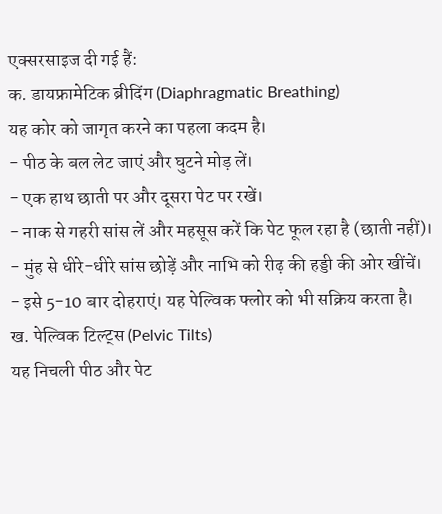एक्सरसाइज दी गई हैं:
क. डायफ्रामेटिक ब्रीदिंग (Diaphragmatic Breathing)
यह कोर को जागृत करने का पहला कदम है।
- पीठ के बल लेट जाएं और घुटने मोड़ लें।
- एक हाथ छाती पर और दूसरा पेट पर रखें।
- नाक से गहरी सांस लें और महसूस करें कि पेट फूल रहा है (छाती नहीं)।
- मुंह से धीरे-धीरे सांस छोड़ें और नाभि को रीढ़ की हड्डी की ओर खींचें।
- इसे 5-10 बार दोहराएं। यह पेल्विक फ्लोर को भी सक्रिय करता है।
ख. पेल्विक टिल्ट्स (Pelvic Tilts)
यह निचली पीठ और पेट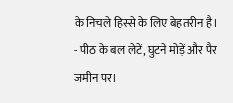के निचले हिस्से के लिए बेहतरीन है।
- पीठ के बल लेटें, घुटने मोड़ें और पैर जमीन पर।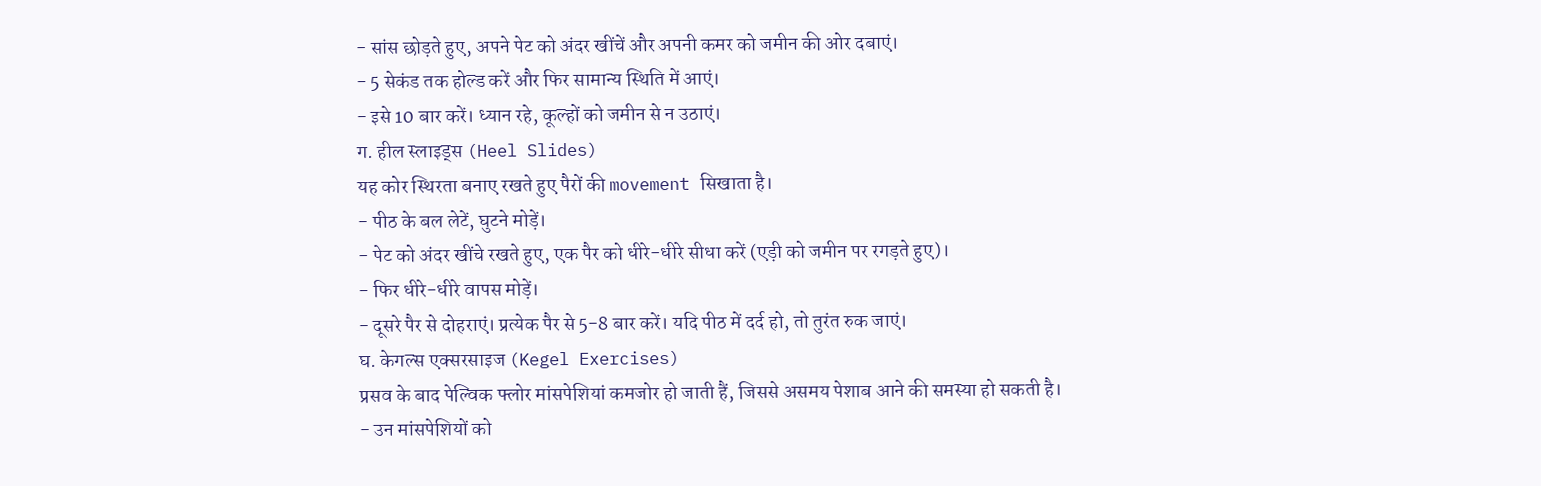- सांस छोड़ते हुए, अपने पेट को अंदर खींचें और अपनी कमर को जमीन की ओर दबाएं।
- 5 सेकंड तक होल्ड करें और फिर सामान्य स्थिति में आएं।
- इसे 10 बार करें। ध्यान रहे, कूल्हों को जमीन से न उठाएं।
ग. हील स्लाइड्स (Heel Slides)
यह कोर स्थिरता बनाए रखते हुए पैरों की movement सिखाता है।
- पीठ के बल लेटें, घुटने मोड़ें।
- पेट को अंदर खींचे रखते हुए, एक पैर को धीरे-धीरे सीधा करें (एड़ी को जमीन पर रगड़ते हुए)।
- फिर धीरे-धीरे वापस मोड़ें।
- दूसरे पैर से दोहराएं। प्रत्येक पैर से 5-8 बार करें। यदि पीठ में दर्द हो, तो तुरंत रुक जाएं।
घ. केगल्स एक्सरसाइज (Kegel Exercises)
प्रसव के बाद पेल्विक फ्लोर मांसपेशियां कमजोर हो जाती हैं, जिससे असमय पेशाब आने की समस्या हो सकती है।
- उन मांसपेशियों को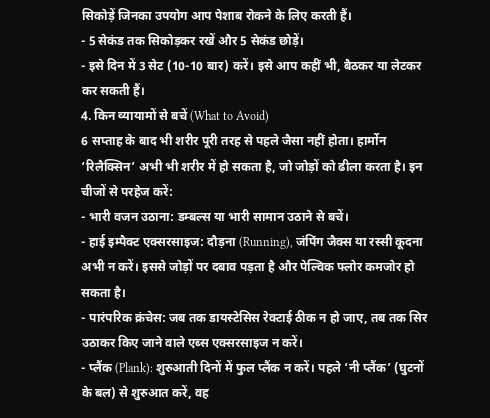सिकोड़ें जिनका उपयोग आप पेशाब रोकने के लिए करती हैं।
- 5 सेकंड तक सिकोड़कर रखें और 5 सेकंड छोड़ें।
- इसे दिन में 3 सेट (10-10 बार) करें। इसे आप कहीं भी, बैठकर या लेटकर कर सकती हैं।
4. किन व्यायामों से बचें (What to Avoid)
6 सप्ताह के बाद भी शरीर पूरी तरह से पहले जैसा नहीं होता। हार्मोन ‘रिलैक्सिन’ अभी भी शरीर में हो सकता है, जो जोड़ों को ढीला करता है। इन चीजों से परहेज करें:
- भारी वजन उठाना: डम्बल्स या भारी सामान उठाने से बचें।
- हाई इम्पैक्ट एक्सरसाइज: दौड़ना (Running), जंपिंग जैक्स या रस्सी कूदना अभी न करें। इससे जोड़ों पर दबाव पड़ता है और पेल्विक फ्लोर कमजोर हो सकता है।
- पारंपरिक क्रंचेस: जब तक डायस्टेसिस रेक्टाई ठीक न हो जाए, तब तक सिर उठाकर किए जाने वाले एब्स एक्सरसाइज न करें।
- प्लैंक (Plank): शुरुआती दिनों में फुल प्लैंक न करें। पहले ‘नी प्लैंक’ (घुटनों के बल) से शुरुआत करें, वह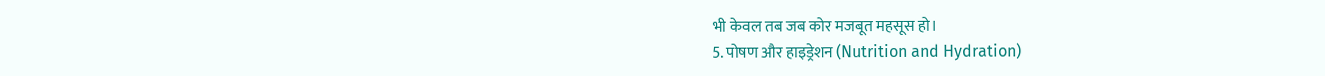भी केवल तब जब कोर मजबूत महसूस हो।
5. पोषण और हाइड्रेशन (Nutrition and Hydration)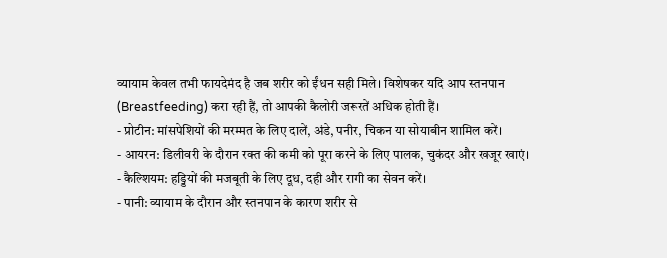व्यायाम केवल तभी फायदेमंद है जब शरीर को ईंधन सही मिले। विशेषकर यदि आप स्तनपान (Breastfeeding) करा रही हैं, तो आपकी कैलोरी जरूरतें अधिक होती हैं।
- प्रोटीन: मांसपेशियों की मरम्मत के लिए दालें, अंडे, पनीर, चिकन या सोयाबीन शामिल करें।
- आयरन: डिलीवरी के दौरान रक्त की कमी को पूरा करने के लिए पालक, चुकंदर और खजूर खाएं।
- कैल्शियम: हड्डियों की मजबूती के लिए दूध, दही और रागी का सेवन करें।
- पानी: व्यायाम के दौरान और स्तनपान के कारण शरीर से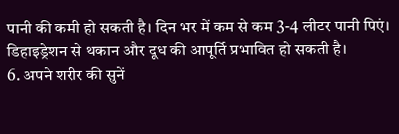पानी की कमी हो सकती है। दिन भर में कम से कम 3-4 लीटर पानी पिएं। डिहाइड्रेशन से थकान और दूध की आपूर्ति प्रभावित हो सकती है।
6. अपने शरीर की सुनें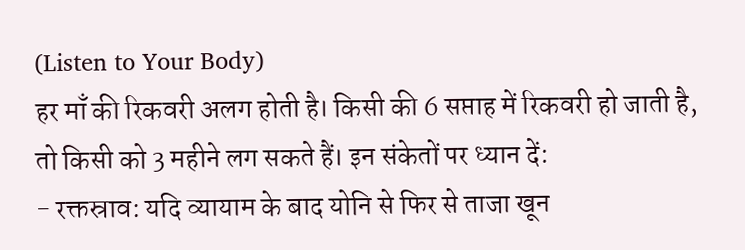(Listen to Your Body)
हर माँ की रिकवरी अलग होती है। किसी की 6 सप्ताह में रिकवरी हो जाती है, तो किसी को 3 महीने लग सकते हैं। इन संकेतों पर ध्यान दें:
- रक्तस्राव: यदि व्यायाम के बाद योनि से फिर से ताजा खून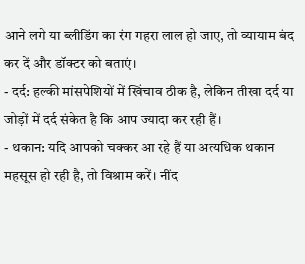आने लगे या ब्लीडिंग का रंग गहरा लाल हो जाए, तो व्यायाम बंद कर दें और डॉक्टर को बताएं।
- दर्द: हल्की मांसपेशियों में खिंचाव ठीक है, लेकिन तीखा दर्द या जोड़ों में दर्द संकेत है कि आप ज्यादा कर रही हैं।
- थकान: यदि आपको चक्कर आ रहे हैं या अत्यधिक थकान महसूस हो रही है, तो विश्राम करें। नींद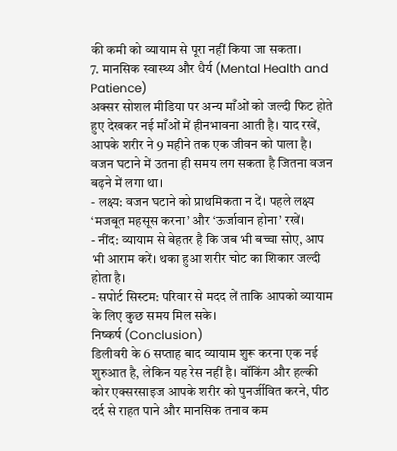की कमी को व्यायाम से पूरा नहीं किया जा सकता।
7. मानसिक स्वास्थ्य और धैर्य (Mental Health and Patience)
अक्सर सोशल मीडिया पर अन्य माँओं को जल्दी फिट होते हुए देखकर नई माँओं में हीनभावना आती है। याद रखें, आपके शरीर ने 9 महीने तक एक जीवन को पाला है। वजन घटाने में उतना ही समय लग सकता है जितना वजन बढ़ने में लगा था।
- लक्ष्य: वजन घटाने को प्राथमिकता न दें। पहले लक्ष्य ‘मजबूत महसूस करना’ और ‘ऊर्जावान होना’ रखें।
- नींद: व्यायाम से बेहतर है कि जब भी बच्चा सोए, आप भी आराम करें। थका हुआ शरीर चोट का शिकार जल्दी होता है।
- सपोर्ट सिस्टम: परिवार से मदद लें ताकि आपको व्यायाम के लिए कुछ समय मिल सके।
निष्कर्ष (Conclusion)
डिलीवरी के 6 सप्ताह बाद व्यायाम शुरू करना एक नई शुरुआत है, लेकिन यह रेस नहीं है। वॉकिंग और हल्की कोर एक्सरसाइज आपके शरीर को पुनर्जीवित करने, पीठ दर्द से राहत पाने और मानसिक तनाव कम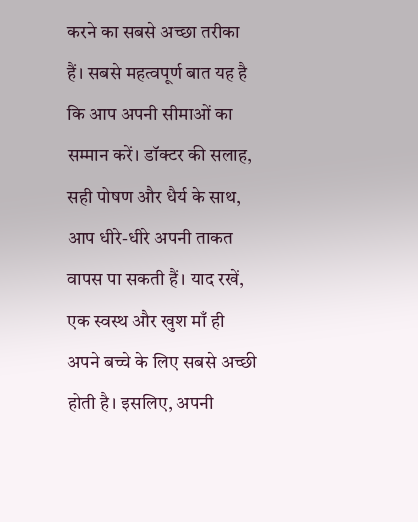करने का सबसे अच्छा तरीका हैं। सबसे महत्वपूर्ण बात यह है कि आप अपनी सीमाओं का सम्मान करें। डॉक्टर की सलाह, सही पोषण और धैर्य के साथ, आप धीरे-धीरे अपनी ताकत वापस पा सकती हैं। याद रखें, एक स्वस्थ और खुश माँ ही अपने बच्चे के लिए सबसे अच्छी होती है। इसलिए, अपनी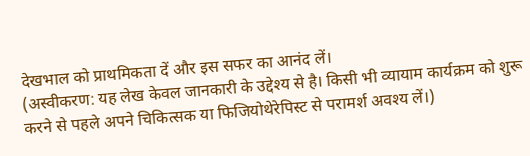देखभाल को प्राथमिकता दें और इस सफर का आनंद लें।
(अस्वीकरण: यह लेख केवल जानकारी के उद्देश्य से है। किसी भी व्यायाम कार्यक्रम को शुरू करने से पहले अपने चिकित्सक या फिजियोथेरेपिस्ट से परामर्श अवश्य लें।)